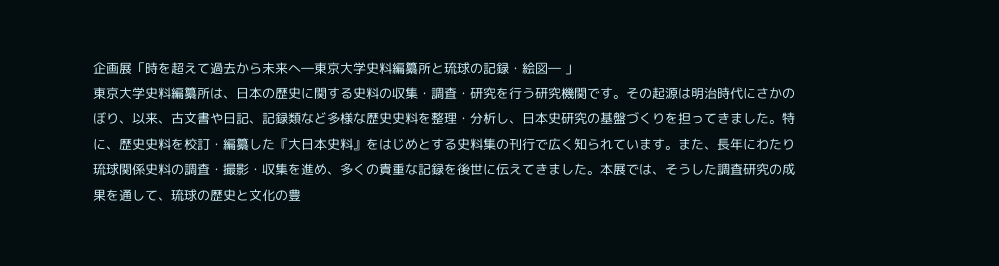企画展「時を超えて過去から未来へ―東京大学史料編纂所と琉球の記録・絵図― 」
東京大学史料編纂所は、日本の歴史に関する史料の収集・調査・研究を行う研究機関です。その起源は明治時代にさかのぼり、以来、古文書や日記、記録類など多様な歴史史料を整理・分析し、日本史研究の基盤づくりを担ってきました。特に、歴史史料を校訂・編纂した『大日本史料』をはじめとする史料集の刊行で広く知られています。また、長年にわたり琉球関係史料の調査・撮影・収集を進め、多くの貴重な記録を後世に伝えてきました。本展では、そうした調査研究の成果を通して、琉球の歴史と文化の豊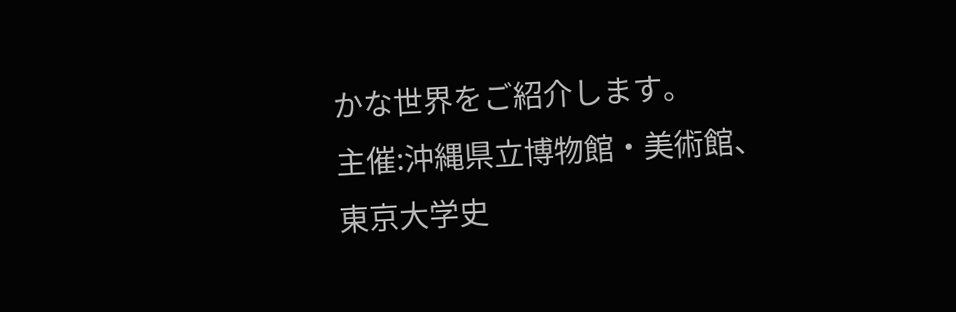かな世界をご紹介します。
主催:沖縄県立博物館・美術館、東京大学史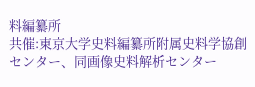料編纂所
共催:東京大学史料編纂所附属史料学協創センター、同画像史料解析センター